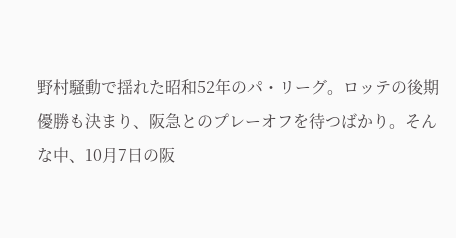野村騒動で揺れた昭和52年のパ・リーグ。ロッテの後期優勝も決まり、阪急とのプレーオフを待つばかり。そんな中、10月7日の阪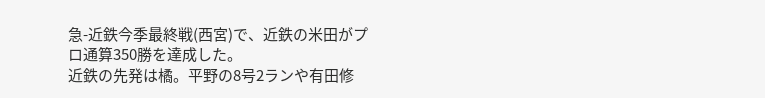急-近鉄今季最終戦(西宮)で、近鉄の米田がプロ通算350勝を達成した。
近鉄の先発は橘。平野の8号2ランや有田修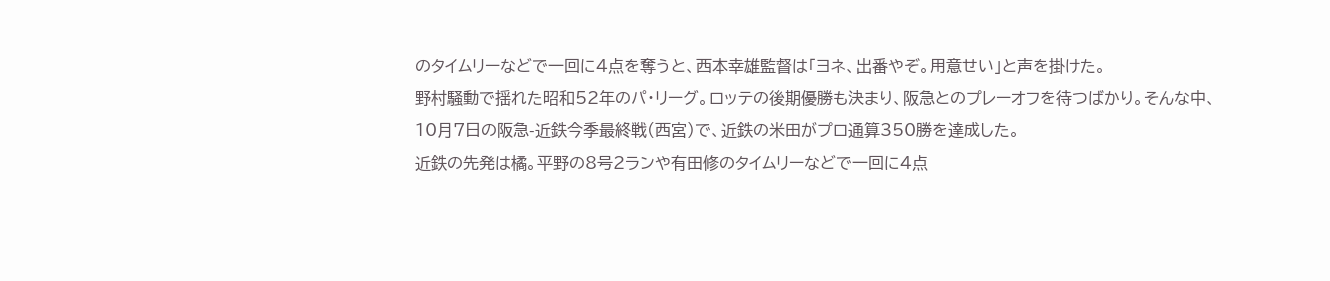のタイムリーなどで一回に4点を奪うと、西本幸雄監督は「ヨネ、出番やぞ。用意せい」と声を掛けた。
野村騒動で揺れた昭和52年のパ・リーグ。ロッテの後期優勝も決まり、阪急とのプレーオフを待つばかり。そんな中、10月7日の阪急-近鉄今季最終戦(西宮)で、近鉄の米田がプロ通算350勝を達成した。
近鉄の先発は橘。平野の8号2ランや有田修のタイムリーなどで一回に4点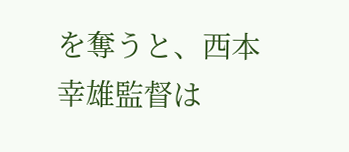を奪うと、西本幸雄監督は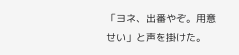「ヨネ、出番やぞ。用意せい」と声を掛けた。